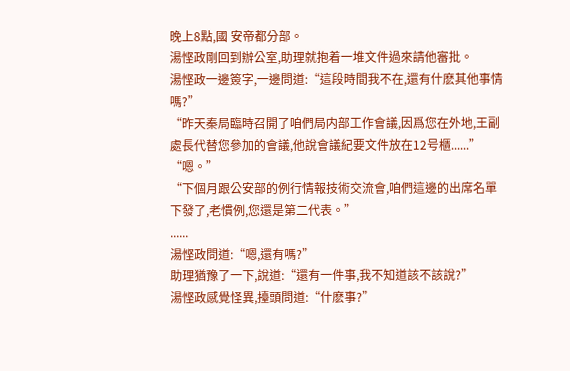晚上8點,國 安帝都分部。
湯悭政剛回到辦公室,助理就抱着一堆文件過來請他審批。
湯悭政一邊簽字,一邊問道:“這段時間我不在,還有什麽其他事情嗎?”
“昨天秦局臨時召開了咱們局内部工作會議,因爲您在外地,王副處長代替您參加的會議,他說會議紀要文件放在12号櫃......”
“嗯。”
“下個月跟公安部的例行情報技術交流會,咱們這邊的出席名單下發了,老慣例,您還是第二代表。”
......
湯悭政問道:“嗯,還有嗎?”
助理猶豫了一下,說道:“還有一件事,我不知道該不該說?”
湯悭政感覺怪異,擡頭問道:“什麽事?”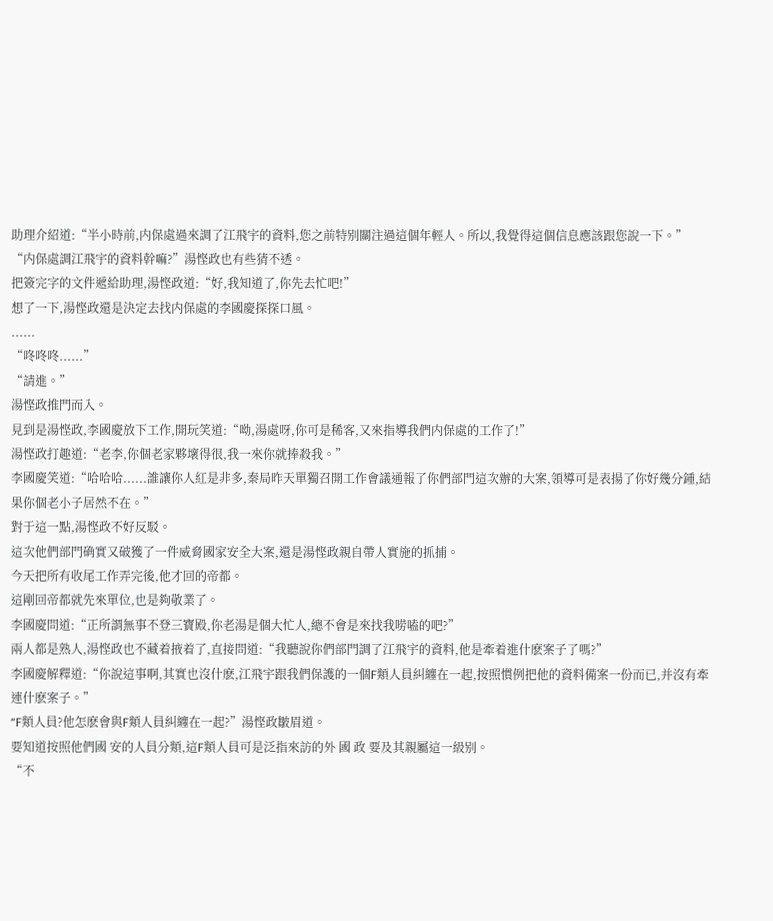助理介紹道:“半小時前,内保處過來調了江飛宇的資料,您之前特别關注過這個年輕人。所以,我覺得這個信息應該跟您說一下。”
“内保處調江飛宇的資料幹嘛?”湯悭政也有些猜不透。
把簽完字的文件遞給助理,湯悭政道:“好,我知道了,你先去忙吧!”
想了一下,湯悭政還是決定去找内保處的李國慶探探口風。
......
“咚咚咚......”
“請進。”
湯悭政推門而入。
見到是湯悭政,李國慶放下工作,開玩笑道:“呦,湯處呀,你可是稀客,又來指導我們内保處的工作了!”
湯悭政打趣道:“老李,你個老家夥壞得很,我一來你就捧殺我。”
李國慶笑道:“哈哈哈......誰讓你人紅是非多,秦局昨天單獨召開工作會議通報了你們部門這次辦的大案,領導可是表揚了你好幾分鍾,結果你個老小子居然不在。”
對于這一點,湯悭政不好反駁。
這次他們部門确實又破獲了一件威脅國家安全大案,還是湯悭政親自帶人實施的抓捕。
今天把所有收尾工作弄完後,他才回的帝都。
這剛回帝都就先來單位,也是夠敬業了。
李國慶問道:“正所謂無事不登三寶殿,你老湯是個大忙人,總不會是來找我唠嗑的吧?”
兩人都是熟人,湯悭政也不藏着掖着了,直接問道:“我聽說你們部門調了江飛宇的資料,他是牽着進什麽案子了嗎?”
李國慶解釋道:“你說這事啊,其實也沒什麽,江飛宇跟我們保護的一個F類人員糾纏在一起,按照慣例把他的資料備案一份而已,并沒有牽連什麽案子。”
“F類人員?他怎麽會與F類人員糾纏在一起?”湯悭政皺眉道。
要知道按照他們國 安的人員分類,這F類人員可是泛指來訪的外 國 政 要及其親屬這一級别。
“不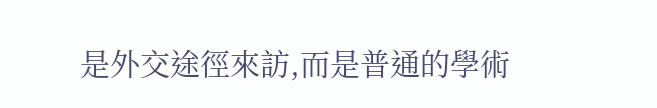是外交途徑來訪,而是普通的學術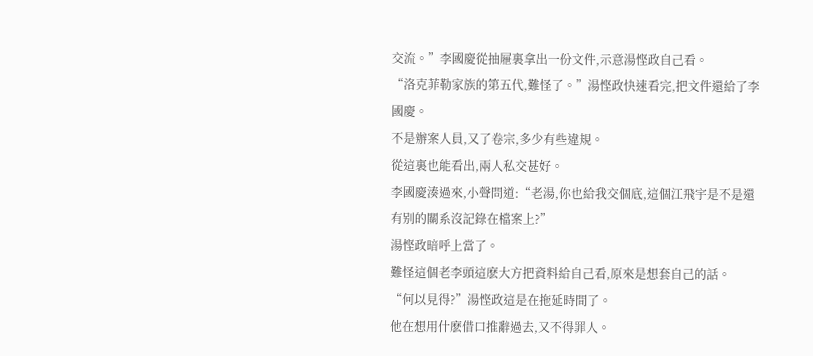交流。”李國慶從抽屜裏拿出一份文件,示意湯悭政自己看。
“洛克菲勒家族的第五代,難怪了。”湯悭政快速看完,把文件還給了李國慶。
不是辦案人員,又了卷宗,多少有些違規。
從這裏也能看出,兩人私交甚好。
李國慶湊過來,小聲問道:“老湯,你也給我交個底,這個江飛宇是不是還有别的關系沒記錄在檔案上?”
湯悭政暗呼上當了。
難怪這個老李頭這麽大方把資料給自己看,原來是想套自己的話。
“何以見得?”湯悭政這是在拖延時間了。
他在想用什麽借口推辭過去,又不得罪人。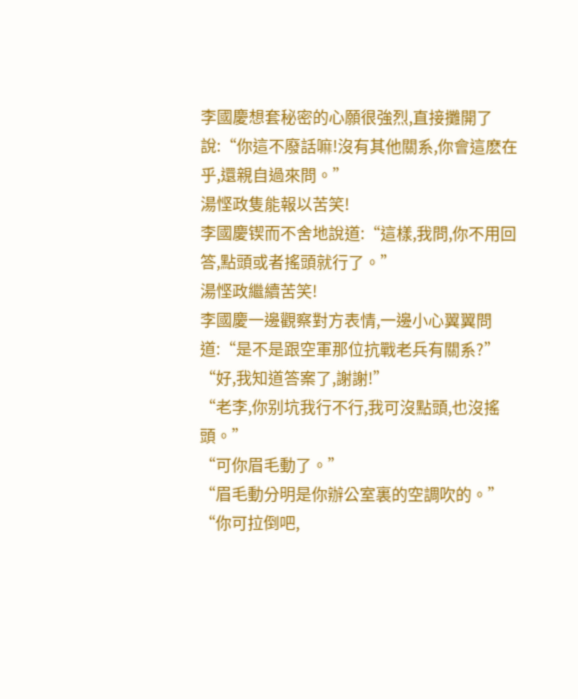李國慶想套秘密的心願很強烈,直接攤開了說:“你這不廢話嘛!沒有其他關系,你會這麽在乎,還親自過來問。”
湯悭政隻能報以苦笑!
李國慶锲而不舍地說道:“這樣,我問,你不用回答,點頭或者搖頭就行了。”
湯悭政繼續苦笑!
李國慶一邊觀察對方表情,一邊小心翼翼問道:“是不是跟空軍那位抗戰老兵有關系?”
“好,我知道答案了,謝謝!”
“老李,你别坑我行不行,我可沒點頭,也沒搖頭。”
“可你眉毛動了。”
“眉毛動分明是你辦公室裏的空調吹的。”
“你可拉倒吧,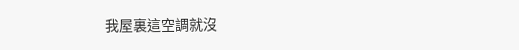我屋裏這空調就沒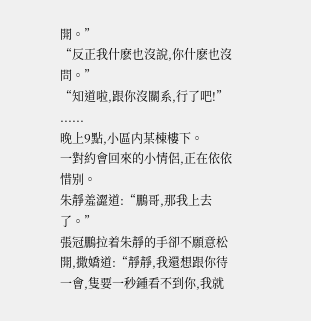開。”
“反正我什麽也沒說,你什麽也沒問。”
“知道啦,跟你沒關系,行了吧!”
......
晚上9點,小區内某棟樓下。
一對約會回來的小情侶,正在依依惜别。
朱靜羞澀道:“鵬哥,那我上去了。”
張冠鵬拉着朱靜的手卻不願意松開,撒嬌道:“靜靜,我還想跟你待一會,隻要一秒鍾看不到你,我就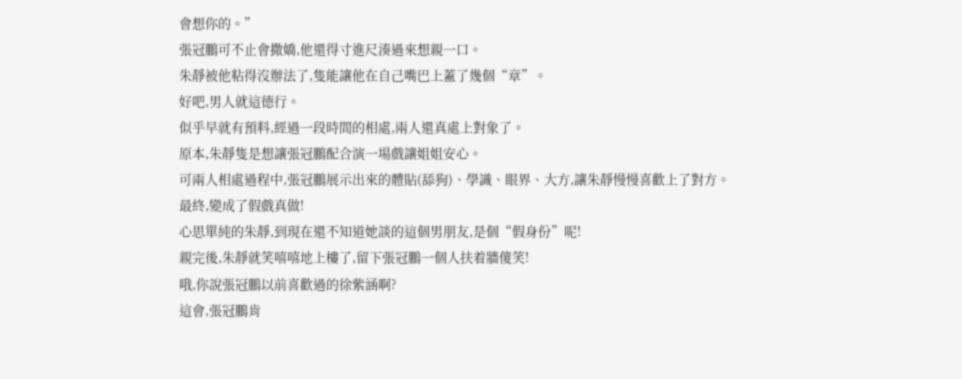會想你的。”
張冠鵬可不止會撒嬌,他還得寸進尺湊過來想親一口。
朱靜被他粘得沒辦法了,隻能讓他在自己嘴巴上蓋了幾個“章”。
好吧,男人就這德行。
似乎早就有預料,經過一段時間的相處,兩人還真處上對象了。
原本,朱靜隻是想讓張冠鵬配合演一場戲讓姐姐安心。
可兩人相處過程中,張冠鵬展示出來的體貼(舔狗)、學識、眼界、大方,讓朱靜慢慢喜歡上了對方。
最終,變成了假戲真做!
心思單純的朱靜,到現在還不知道她談的這個男朋友,是個“假身份”呢!
親完後,朱靜就笑嘻嘻地上樓了,留下張冠鵬一個人扶着牆傻笑!
哦,你說張冠鵬以前喜歡過的徐紫涵啊?
這會,張冠鵬肯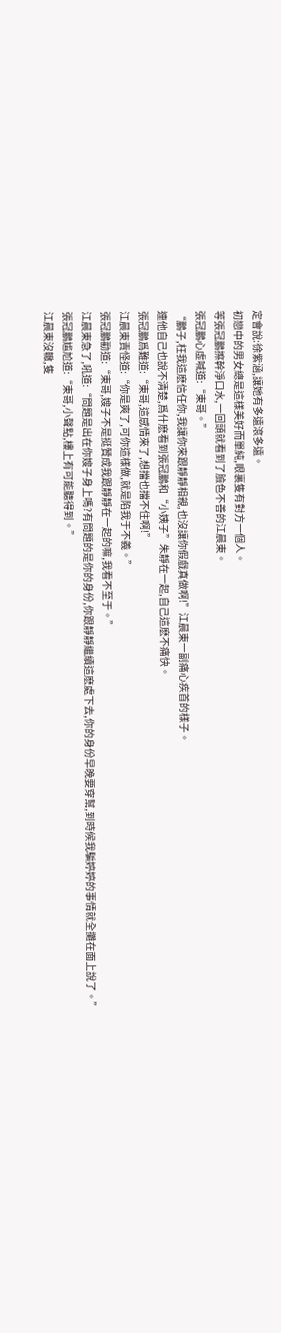定會說:徐紫涵,讓她有多遠滾多遠。
初戀中的男女總是這樣美好而單純,眼裏隻有對方一個人。
等張冠鵬擦幹淨口水,一回頭就看到了臉色不善的江晨東。
張冠鵬心虛喊道:“東哥。”
“鵬子,枉我這麽信任你,我讓你來跟靜靜相親,也沒讓你假戲真做啊!”江晨東一副痛心疾首的樣子。
連他自己也說不清楚,爲什麽看到張冠鵬和“小姨子”朱靜在一起,自己這麽不痛快。
張冠鵬爲難道:“東哥,這感情來了,想擋也擋不住啊!”
江晨東責怪道:“你是爽了,可你這樣做,就是陷我于不義。”
張冠鵬勸道:“東哥,嫂子不是挺贊成我跟靜靜在一起的嘛,我看不至于。”
江晨東急了,吼道:“問題是出在你嫂子身上嗎?有問題的是你的身份,你跟靜靜繼續這麽處下去,你的身份早晚要穿幫,到時候我騙婷婷的事情就全攤在面上說了。”
張冠鵬尴尬道:“東哥,小聲點,樓上有可能聽得到。”
江晨東沒轍,隻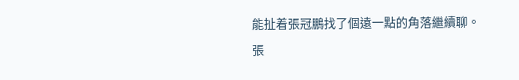能扯着張冠鵬找了個遠一點的角落繼續聊。
張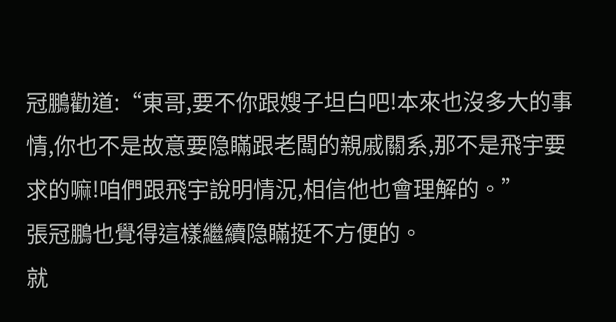冠鵬勸道:“東哥,要不你跟嫂子坦白吧!本來也沒多大的事情,你也不是故意要隐瞞跟老闆的親戚關系,那不是飛宇要求的嘛!咱們跟飛宇說明情況,相信他也會理解的。”
張冠鵬也覺得這樣繼續隐瞞挺不方便的。
就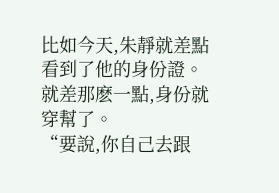比如今天,朱靜就差點看到了他的身份證。
就差那麽一點,身份就穿幫了。
“要說,你自己去跟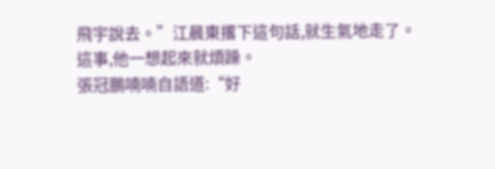飛宇說去。”江晨東撂下這句話,就生氣地走了。
這事,他一想起來就煩躁。
張冠鵬喃喃自語道:“好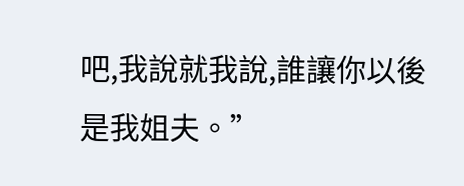吧,我說就我說,誰讓你以後是我姐夫。”